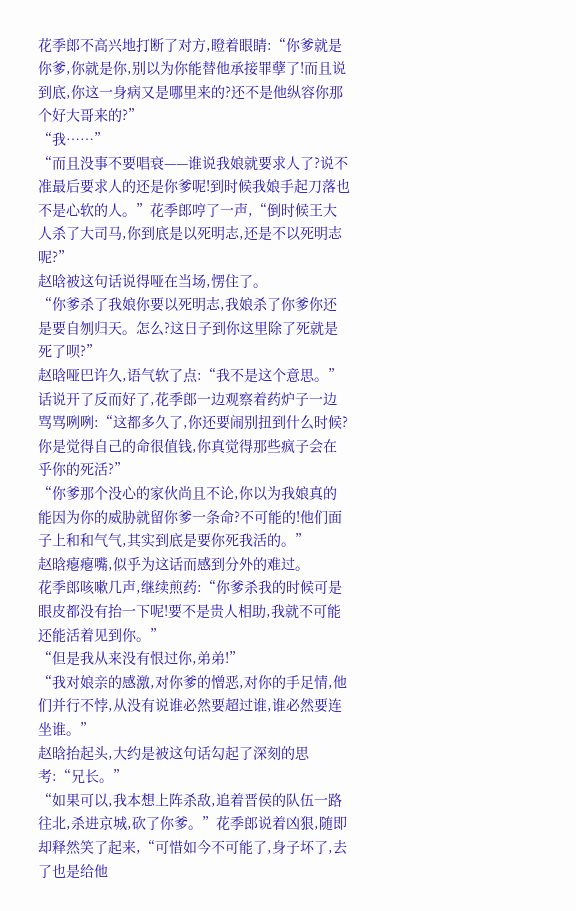花季郎不高兴地打断了对方,瞪着眼睛:“你爹就是你爹,你就是你,别以为你能替他承接罪孽了!而且说到底,你这一身病又是哪里来的?还不是他纵容你那个好大哥来的?”
“我……”
“而且没事不要唱衰——谁说我娘就要求人了?说不准最后要求人的还是你爹呢!到时候我娘手起刀落也不是心软的人。”花季郎哼了一声,“倒时候王大人杀了大司马,你到底是以死明志,还是不以死明志呢?”
赵晗被这句话说得哑在当场,愣住了。
“你爹杀了我娘你要以死明志,我娘杀了你爹你还是要自刎归天。怎么?这日子到你这里除了死就是死了呗?”
赵晗哑巴许久,语气软了点:“我不是这个意思。”
话说开了反而好了,花季郎一边观察着药炉子一边骂骂咧咧:“这都多久了,你还要闹别扭到什么时候?你是觉得自己的命很值钱,你真觉得那些疯子会在乎你的死活?”
“你爹那个没心的家伙尚且不论,你以为我娘真的能因为你的威胁就留你爹一条命?不可能的!他们面子上和和气气,其实到底是要你死我活的。”
赵晗瘪瘪嘴,似乎为这话而感到分外的难过。
花季郎咳嗽几声,继续煎药:“你爹杀我的时候可是眼皮都没有抬一下呢!要不是贵人相助,我就不可能还能活着见到你。”
“但是我从来没有恨过你,弟弟!”
“我对娘亲的感激,对你爹的憎恶,对你的手足情,他们并行不悖,从没有说谁必然要超过谁,谁必然要连坐谁。”
赵晗抬起头,大约是被这句话勾起了深刻的思考:“兄长。”
“如果可以,我本想上阵杀敌,追着晋侯的队伍一路往北,杀进京城,砍了你爹。”花季郎说着凶狠,随即却释然笑了起来,“可惜如今不可能了,身子坏了,去了也是给他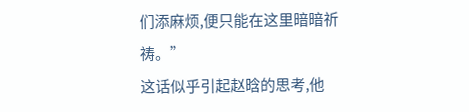们添麻烦,便只能在这里暗暗祈祷。”
这话似乎引起赵晗的思考,他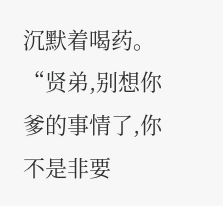沉默着喝药。
“贤弟,别想你爹的事情了,你不是非要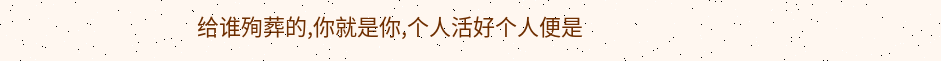给谁殉葬的,你就是你,个人活好个人便是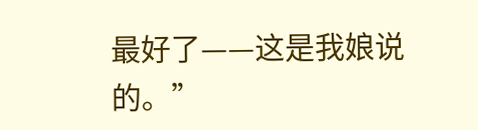最好了——这是我娘说的。”